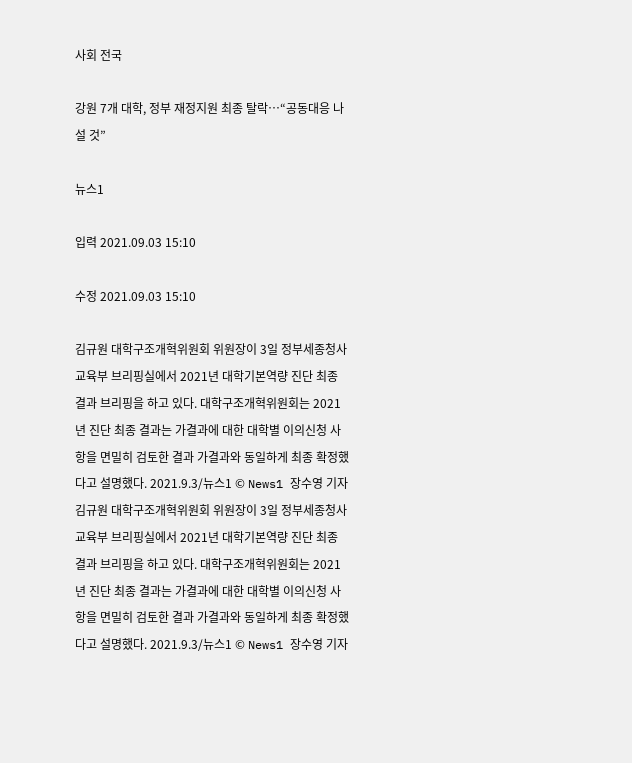사회 전국

강원 7개 대학, 정부 재정지원 최종 탈락…“공동대응 나설 것”

뉴스1

입력 2021.09.03 15:10

수정 2021.09.03 15:10

김규원 대학구조개혁위원회 위원장이 3일 정부세종청사 교육부 브리핑실에서 2021년 대학기본역량 진단 최종 결과 브리핑을 하고 있다. 대학구조개혁위원회는 2021년 진단 최종 결과는 가결과에 대한 대학별 이의신청 사항을 면밀히 검토한 결과 가결과와 동일하게 최종 확정했다고 설명했다. 2021.9.3/뉴스1 © News1 장수영 기자
김규원 대학구조개혁위원회 위원장이 3일 정부세종청사 교육부 브리핑실에서 2021년 대학기본역량 진단 최종 결과 브리핑을 하고 있다. 대학구조개혁위원회는 2021년 진단 최종 결과는 가결과에 대한 대학별 이의신청 사항을 면밀히 검토한 결과 가결과와 동일하게 최종 확정했다고 설명했다. 2021.9.3/뉴스1 © News1 장수영 기자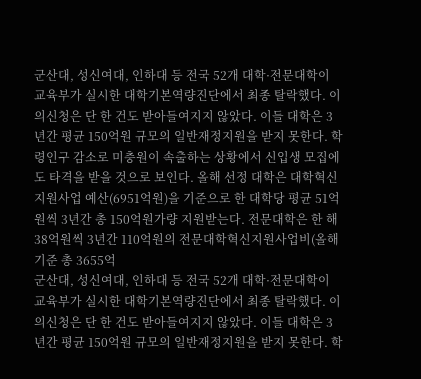군산대, 성신여대, 인하대 등 전국 52개 대학·전문대학이 교육부가 실시한 대학기본역량진단에서 최종 탈락했다. 이의신청은 단 한 건도 받아들여지지 않았다. 이들 대학은 3년간 평균 150억원 규모의 일반재정지원을 받지 못한다. 학령인구 감소로 미충원이 속출하는 상황에서 신입생 모집에도 타격을 받을 것으로 보인다. 올해 선정 대학은 대학혁신지원사업 예산(6951억원)을 기준으로 한 대학당 평균 51억원씩 3년간 총 150억원가량 지원받는다. 전문대학은 한 해 38억원씩 3년간 110억원의 전문대학혁신지원사업비(올해 기준 총 3655억
군산대, 성신여대, 인하대 등 전국 52개 대학·전문대학이 교육부가 실시한 대학기본역량진단에서 최종 탈락했다. 이의신청은 단 한 건도 받아들여지지 않았다. 이들 대학은 3년간 평균 150억원 규모의 일반재정지원을 받지 못한다. 학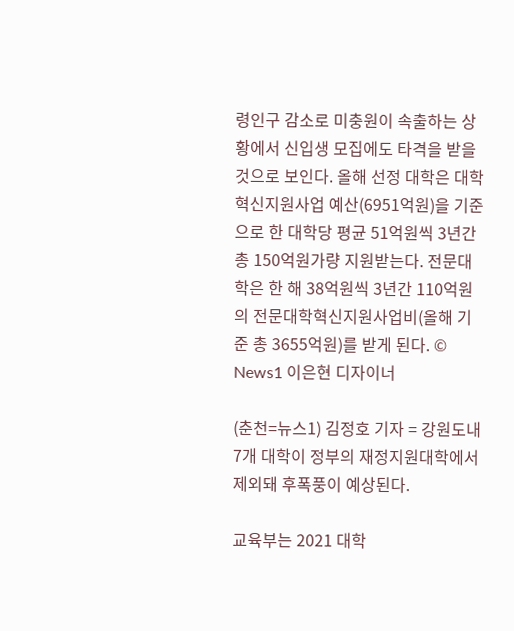령인구 감소로 미충원이 속출하는 상황에서 신입생 모집에도 타격을 받을 것으로 보인다. 올해 선정 대학은 대학혁신지원사업 예산(6951억원)을 기준으로 한 대학당 평균 51억원씩 3년간 총 150억원가량 지원받는다. 전문대학은 한 해 38억원씩 3년간 110억원의 전문대학혁신지원사업비(올해 기준 총 3655억원)를 받게 된다. © News1 이은현 디자이너

(춘천=뉴스1) 김정호 기자 = 강원도내 7개 대학이 정부의 재정지원대학에서 제외돼 후폭풍이 예상된다.

교육부는 2021 대학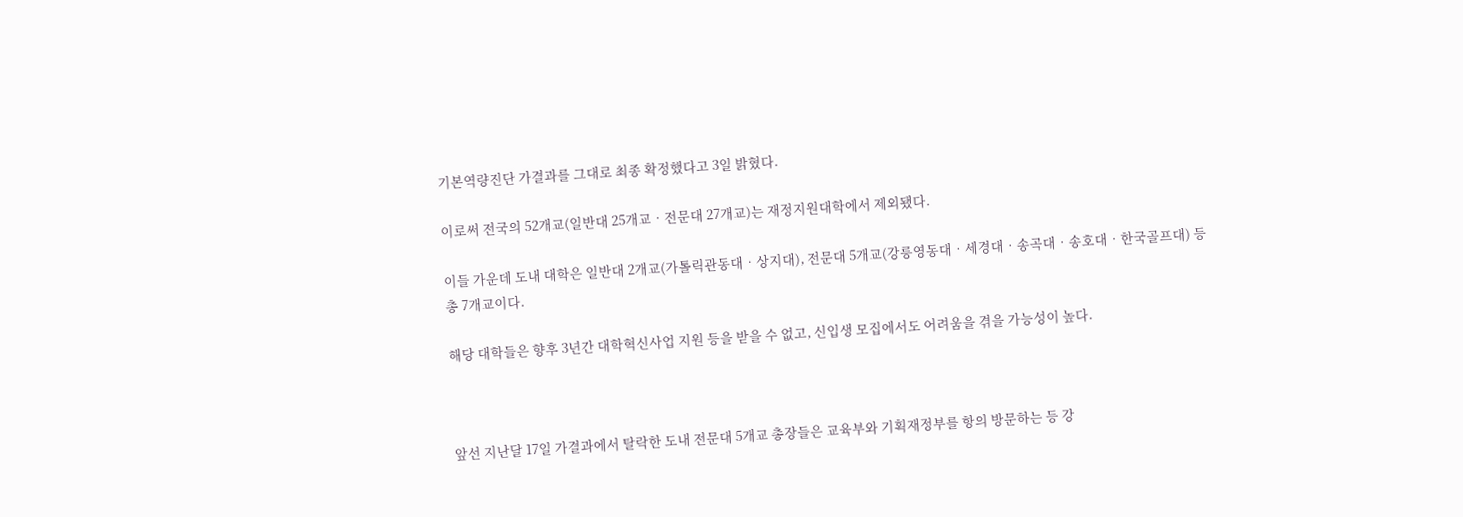기본역량진단 가결과를 그대로 최종 확정했다고 3일 밝혔다.

이로써 전국의 52개교(일반대 25개교‧전문대 27개교)는 재정지원대학에서 제외됐다.

이들 가운데 도내 대학은 일반대 2개교(가톨릭관동대‧상지대), 전문대 5개교(강릉영동대‧세경대‧송곡대‧송호대‧한국골프대) 등 총 7개교이다.

해당 대학들은 향후 3년간 대학혁신사업 지원 등을 받을 수 없고, 신입생 모집에서도 어려움을 겪을 가능성이 높다.



앞선 지난달 17일 가결과에서 탈락한 도내 전문대 5개교 총장들은 교육부와 기획재정부를 항의 방문하는 등 강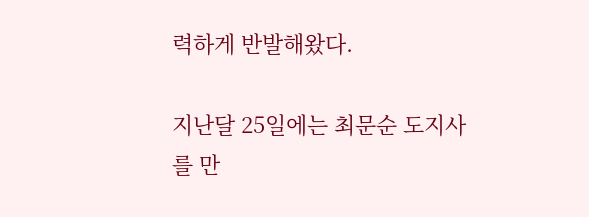력하게 반발해왔다.

지난달 25일에는 최문순 도지사를 만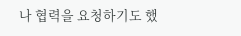나 협력을 요청하기도 했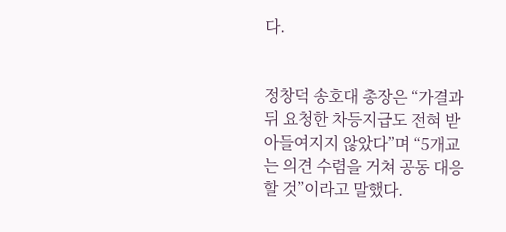다.


정창덕 송호대 총장은 “가결과 뒤 요청한 차등지급도 전혀 받아들여지지 않았다”며 “5개교는 의견 수렴을 거쳐 공동 대응할 것”이라고 말했다.